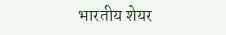भारतीय शेयर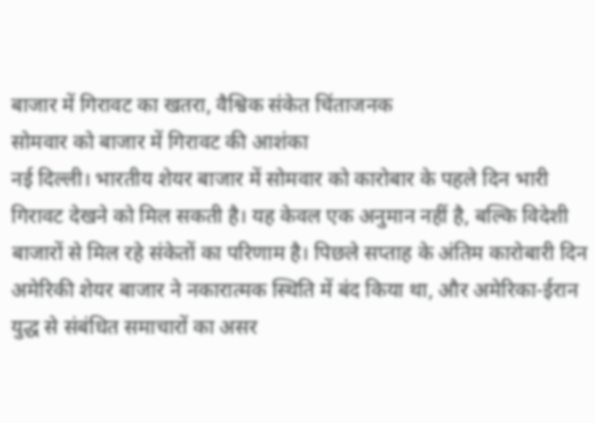बाजार में गिरावट का खतरा, वैश्विक संकेत चिंताजनक
सोमवार को बाजार में गिरावट की आशंका
नई दिल्ली। भारतीय शेयर बाजार में सोमवार को कारोबार के पहले दिन भारी गिरावट देखने को मिल सकती है। यह केवल एक अनुमान नहीं है, बल्कि विदेशी बाजारों से मिल रहे संकेतों का परिणाम है। पिछले सप्ताह के अंतिम कारोबारी दिन अमेरिकी शेयर बाजार ने नकारात्मक स्थिति में बंद किया था, और अमेरिका-ईरान युद्ध से संबंधित समाचारों का असर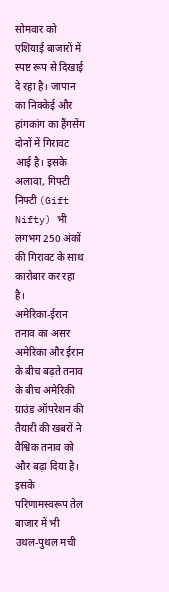सोमवार को एशियाई बाजारों में स्पष्ट रूप से दिखाई दे रहा है। जापान का निक्केई और हांगकांग का हैंगसेंग दोनों में गिरावट आई है। इसके अलावा, गिफ्टी निफ्टी (Gift Nifty) भी लगभग 250 अंकों की गिरावट के साथ कारोबार कर रहा है।
अमेरिका-ईरान तनाव का असर
अमेरिका और ईरान के बीच बढ़ते तनाव के बीच अमेरिकी ग्राउंड ऑपरेशन की तैयारी की खबरों ने वैश्विक तनाव को और बढ़ा दिया है। इसके परिणामस्वरूप तेल बाजार में भी उथल-पुथल मची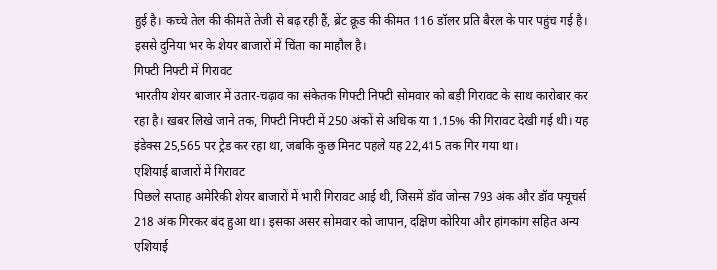हुई है। कच्चे तेल की कीमतें तेजी से बढ़ रही हैं, ब्रेंट क्रूड की कीमत 116 डॉलर प्रति बैरल के पार पहुंच गई है। इससे दुनिया भर के शेयर बाजारों में चिंता का माहौल है।
गिफ्टी निफ्टी में गिरावट
भारतीय शेयर बाजार में उतार-चढ़ाव का संकेतक गिफ्टी निफ्टी सोमवार को बड़ी गिरावट के साथ कारोबार कर रहा है। खबर लिखे जाने तक, गिफ्टी निफ्टी में 250 अंकों से अधिक या 1.15% की गिरावट देखी गई थी। यह इंडेक्स 25,565 पर ट्रेड कर रहा था, जबकि कुछ मिनट पहले यह 22,415 तक गिर गया था।
एशियाई बाजारों में गिरावट
पिछले सप्ताह अमेरिकी शेयर बाजारों में भारी गिरावट आई थी, जिसमें डॉव जोन्स 793 अंक और डॉव फ्यूचर्स 218 अंक गिरकर बंद हुआ था। इसका असर सोमवार को जापान, दक्षिण कोरिया और हांगकांग सहित अन्य एशियाई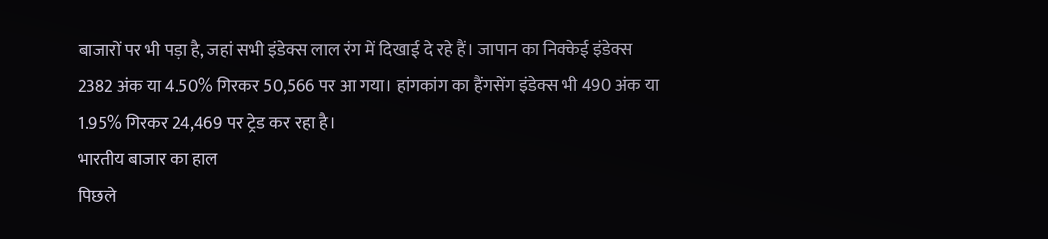बाजारों पर भी पड़ा है, जहां सभी इंडेक्स लाल रंग में दिखाई दे रहे हैं। जापान का निक्केई इंडेक्स 2382 अंक या 4.50% गिरकर 50,566 पर आ गया। हांगकांग का हैंगसेंग इंडेक्स भी 490 अंक या 1.95% गिरकर 24,469 पर ट्रेड कर रहा है।
भारतीय बाजार का हाल
पिछले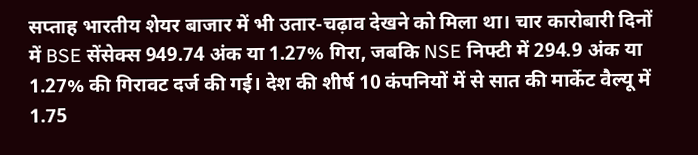सप्ताह भारतीय शेयर बाजार में भी उतार-चढ़ाव देखने को मिला था। चार कारोबारी दिनों में BSE सेंसेक्स 949.74 अंक या 1.27% गिरा, जबकि NSE निफ्टी में 294.9 अंक या 1.27% की गिरावट दर्ज की गई। देश की शीर्ष 10 कंपनियों में से सात की मार्केट वैल्यू में 1.75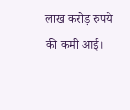लाख करोड़ रुपये की कमी आई।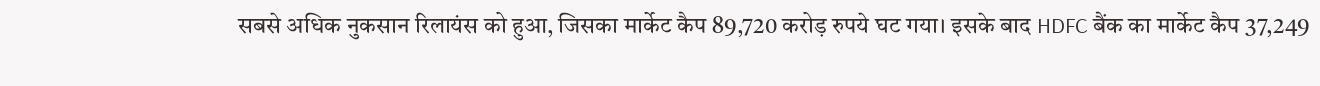सबसे अधिक नुकसान रिलायंस को हुआ, जिसका मार्केट कैप 89,720 करोड़ रुपये घट गया। इसके बाद HDFC बैंक का मार्केट कैप 37,249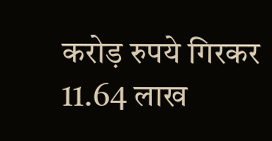करोड़ रुपये गिरकर 11.64 लाख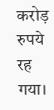करोड़ रुपये रह गया।